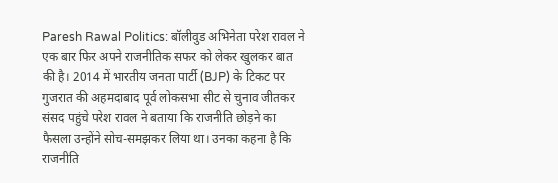Paresh Rawal Politics: बॉलीवुड अभिनेता परेश रावल ने एक बार फिर अपने राजनीतिक सफर को लेकर खुलकर बात की है। 2014 में भारतीय जनता पार्टी (BJP) के टिकट पर गुजरात की अहमदाबाद पूर्व लोकसभा सीट से चुनाव जीतकर संसद पहुंचे परेश रावल ने बताया कि राजनीति छोड़ने का फैसला उन्होंने सोच-समझकर लिया था। उनका कहना है कि राजनीति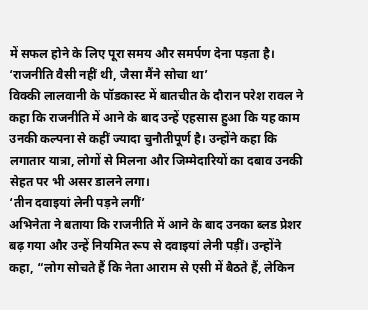में सफल होने के लिए पूरा समय और समर्पण देना पड़ता है।
‘राजनीति वैसी नहीं थी, जैसा मैंने सोचा था’
विक्की लालवानी के पॉडकास्ट में बातचीत के दौरान परेश रावल ने कहा कि राजनीति में आने के बाद उन्हें एहसास हुआ कि यह काम उनकी कल्पना से कहीं ज्यादा चुनौतीपूर्ण है। उन्होंने कहा कि लगातार यात्रा, लोगों से मिलना और जिम्मेदारियों का दबाव उनकी सेहत पर भी असर डालने लगा।
‘तीन दवाइयां लेनी पड़ने लगीं’
अभिनेता ने बताया कि राजनीति में आने के बाद उनका ब्लड प्रेशर बढ़ गया और उन्हें नियमित रूप से दवाइयां लेनी पड़ीं। उन्होंने कहा, “लोग सोचते हैं कि नेता आराम से एसी में बैठते हैं, लेकिन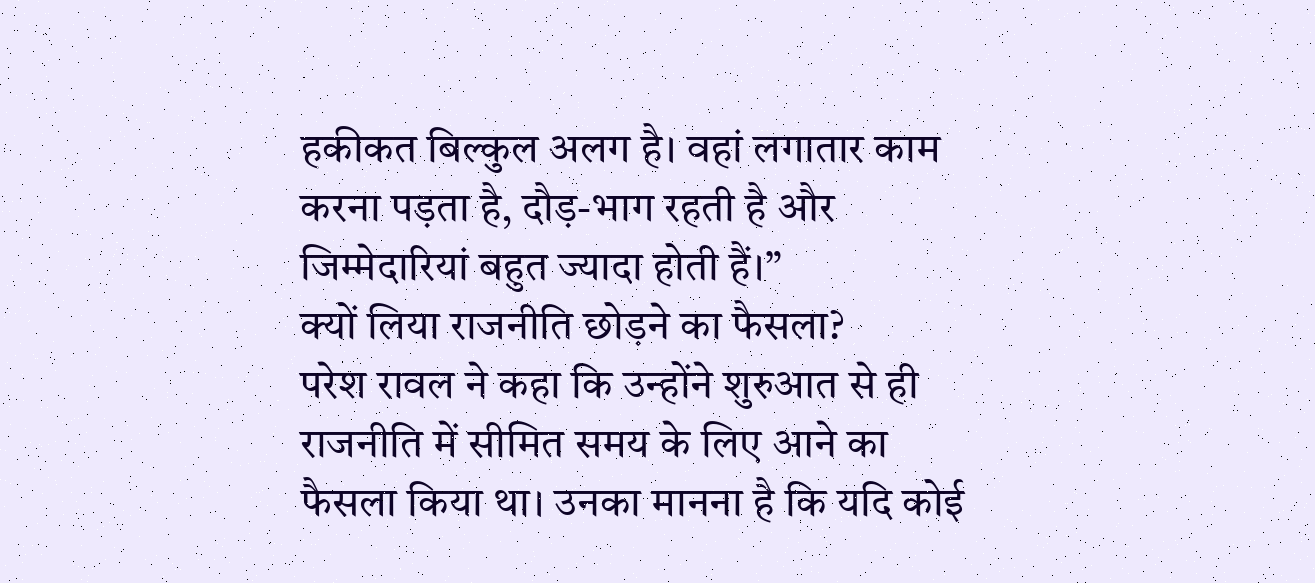हकीकत बिल्कुल अलग है। वहां लगातार काम करना पड़ता है, दौड़-भाग रहती है और जिम्मेदारियां बहुत ज्यादा होती हैं।”
क्यों लिया राजनीति छोड़ने का फैसला?
परेश रावल ने कहा कि उन्होंने शुरुआत से ही राजनीति में सीमित समय के लिए आने का फैसला किया था। उनका मानना है कि यदि कोई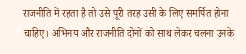राजनीति में रहता है तो उसे पूरी तरह उसी के लिए समर्पित होना चाहिए। अभिनय और राजनीति दोनों को साथ लेकर चलना उनके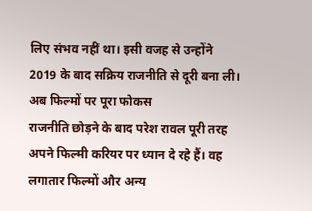लिए संभव नहीं था। इसी वजह से उन्होंने 2019 के बाद सक्रिय राजनीति से दूरी बना ली।
अब फिल्मों पर पूरा फोकस
राजनीति छोड़ने के बाद परेश रावल पूरी तरह अपने फिल्मी करियर पर ध्यान दे रहे हैं। वह लगातार फिल्मों और अन्य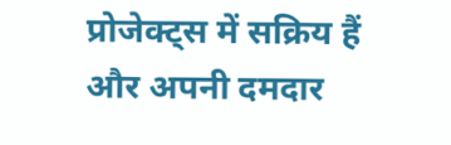प्रोजेक्ट्स में सक्रिय हैं और अपनी दमदार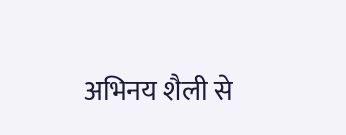अभिनय शैली से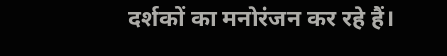दर्शकों का मनोरंजन कर रहे हैं।